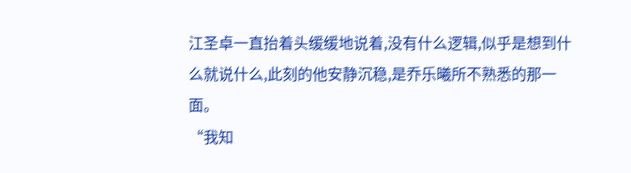江圣卓一直抬着头缓缓地说着,没有什么逻辑,似乎是想到什么就说什么,此刻的他安静沉稳,是乔乐曦所不熟悉的那一面。
“我知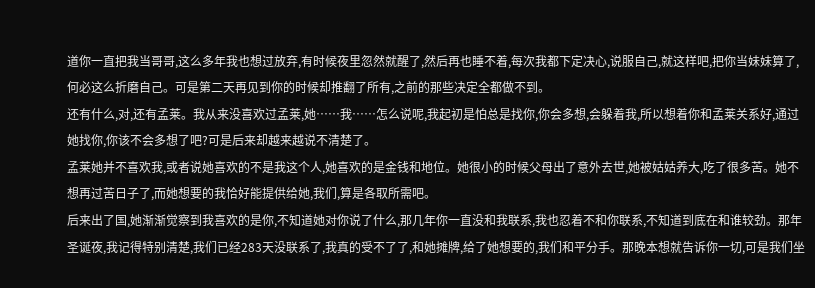道你一直把我当哥哥,这么多年我也想过放弃,有时候夜里忽然就醒了,然后再也睡不着,每次我都下定决心,说服自己,就这样吧,把你当妹妹算了,何必这么折磨自己。可是第二天再见到你的时候却推翻了所有,之前的那些决定全都做不到。
还有什么,对,还有孟莱。我从来没喜欢过孟莱,她……我……怎么说呢,我起初是怕总是找你,你会多想,会躲着我,所以想着你和孟莱关系好,通过她找你,你该不会多想了吧?可是后来却越来越说不清楚了。
孟莱她并不喜欢我,或者说她喜欢的不是我这个人,她喜欢的是金钱和地位。她很小的时候父母出了意外去世,她被姑姑养大,吃了很多苦。她不想再过苦日子了,而她想要的我恰好能提供给她,我们,算是各取所需吧。
后来出了国,她渐渐觉察到我喜欢的是你,不知道她对你说了什么,那几年你一直没和我联系,我也忍着不和你联系,不知道到底在和谁较劲。那年圣诞夜,我记得特别清楚,我们已经283天没联系了,我真的受不了了,和她摊牌,给了她想要的,我们和平分手。那晚本想就告诉你一切,可是我们坐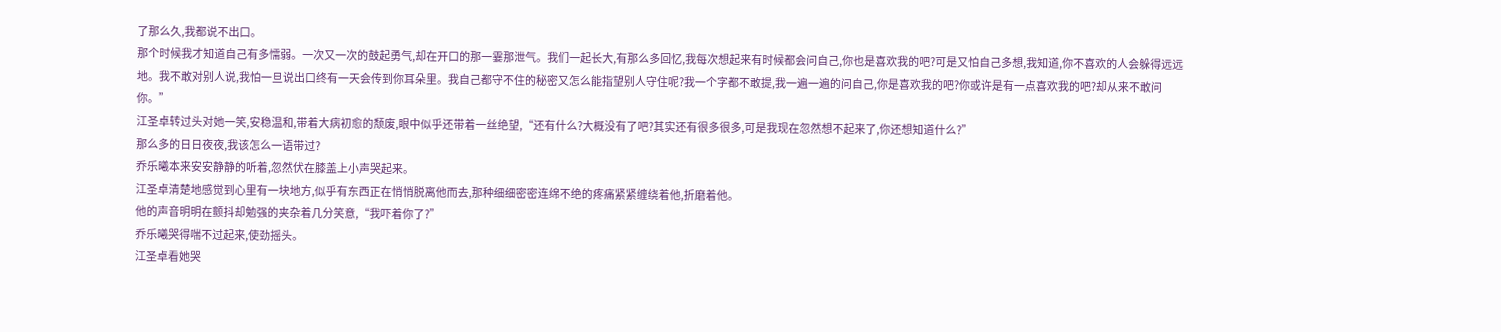了那么久,我都说不出口。
那个时候我才知道自己有多懦弱。一次又一次的鼓起勇气,却在开口的那一霎那泄气。我们一起长大,有那么多回忆,我每次想起来有时候都会问自己,你也是喜欢我的吧?可是又怕自己多想,我知道,你不喜欢的人会躲得远远地。我不敢对别人说,我怕一旦说出口终有一天会传到你耳朵里。我自己都守不住的秘密又怎么能指望别人守住呢?我一个字都不敢提,我一遍一遍的问自己,你是喜欢我的吧?你或许是有一点喜欢我的吧?却从来不敢问你。”
江圣卓转过头对她一笑,安稳温和,带着大病初愈的颓废,眼中似乎还带着一丝绝望,“还有什么?大概没有了吧?其实还有很多很多,可是我现在忽然想不起来了,你还想知道什么?”
那么多的日日夜夜,我该怎么一语带过?
乔乐曦本来安安静静的听着,忽然伏在膝盖上小声哭起来。
江圣卓清楚地感觉到心里有一块地方,似乎有东西正在悄悄脱离他而去,那种细细密密连绵不绝的疼痛紧紧缠绕着他,折磨着他。
他的声音明明在颤抖却勉强的夹杂着几分笑意,“我吓着你了?”
乔乐曦哭得喘不过起来,使劲摇头。
江圣卓看她哭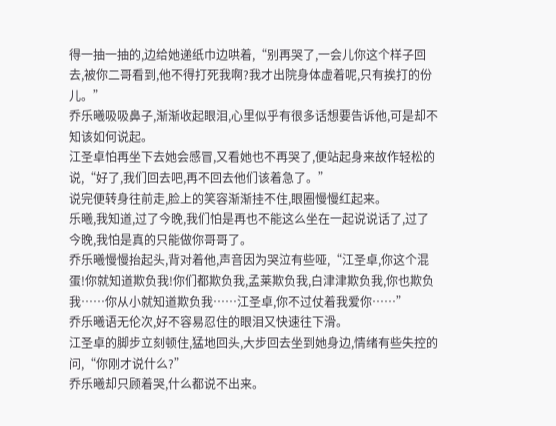得一抽一抽的,边给她递纸巾边哄着,“别再哭了,一会儿你这个样子回去,被你二哥看到,他不得打死我啊?我才出院身体虚着呢,只有挨打的份儿。”
乔乐曦吸吸鼻子,渐渐收起眼泪,心里似乎有很多话想要告诉他,可是却不知该如何说起。
江圣卓怕再坐下去她会感冒,又看她也不再哭了,便站起身来故作轻松的说,“好了,我们回去吧,再不回去他们该着急了。”
说完便转身往前走,脸上的笑容渐渐挂不住,眼圈慢慢红起来。
乐曦,我知道,过了今晚,我们怕是再也不能这么坐在一起说说话了,过了今晚,我怕是真的只能做你哥哥了。
乔乐曦慢慢抬起头,背对着他,声音因为哭泣有些哑,“江圣卓,你这个混蛋!你就知道欺负我!你们都欺负我,孟莱欺负我,白津津欺负我,你也欺负我……你从小就知道欺负我……江圣卓,你不过仗着我爱你……”
乔乐曦语无伦次,好不容易忍住的眼泪又快速往下滑。
江圣卓的脚步立刻顿住,猛地回头,大步回去坐到她身边,情绪有些失控的问,“你刚才说什么?”
乔乐曦却只顾着哭,什么都说不出来。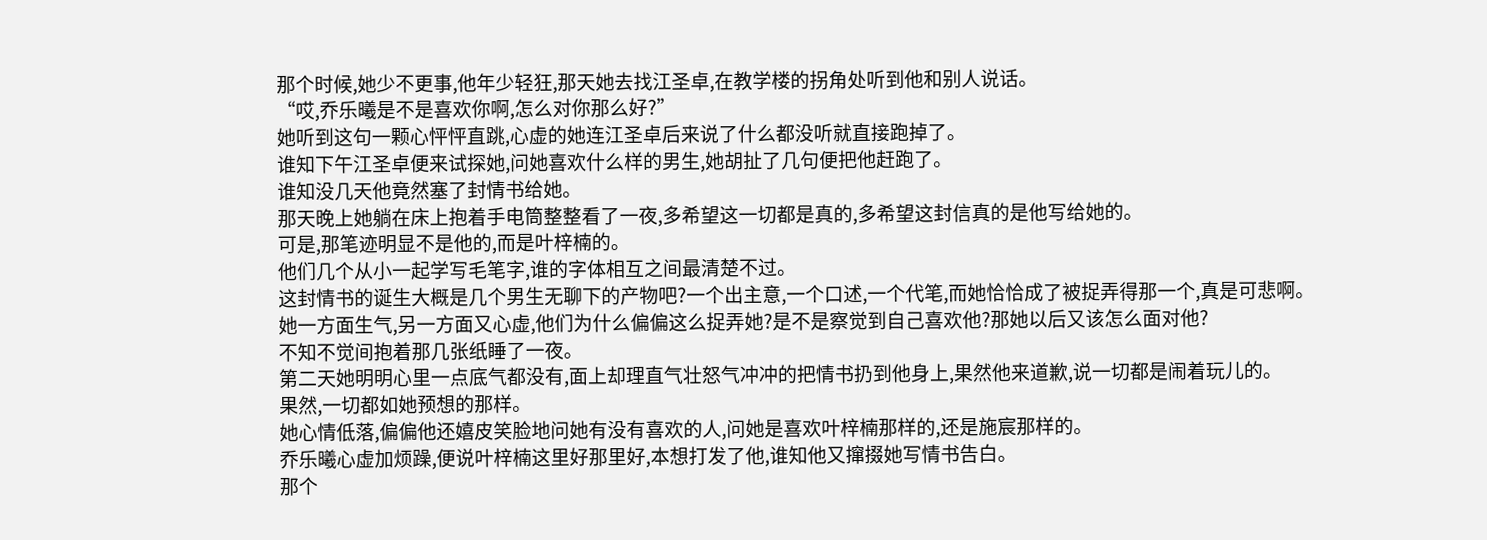那个时候,她少不更事,他年少轻狂,那天她去找江圣卓,在教学楼的拐角处听到他和别人说话。
“哎,乔乐曦是不是喜欢你啊,怎么对你那么好?”
她听到这句一颗心怦怦直跳,心虚的她连江圣卓后来说了什么都没听就直接跑掉了。
谁知下午江圣卓便来试探她,问她喜欢什么样的男生,她胡扯了几句便把他赶跑了。
谁知没几天他竟然塞了封情书给她。
那天晚上她躺在床上抱着手电筒整整看了一夜,多希望这一切都是真的,多希望这封信真的是他写给她的。
可是,那笔迹明显不是他的,而是叶梓楠的。
他们几个从小一起学写毛笔字,谁的字体相互之间最清楚不过。
这封情书的诞生大概是几个男生无聊下的产物吧?一个出主意,一个口述,一个代笔,而她恰恰成了被捉弄得那一个,真是可悲啊。
她一方面生气,另一方面又心虚,他们为什么偏偏这么捉弄她?是不是察觉到自己喜欢他?那她以后又该怎么面对他?
不知不觉间抱着那几张纸睡了一夜。
第二天她明明心里一点底气都没有,面上却理直气壮怒气冲冲的把情书扔到他身上,果然他来道歉,说一切都是闹着玩儿的。
果然,一切都如她预想的那样。
她心情低落,偏偏他还嬉皮笑脸地问她有没有喜欢的人,问她是喜欢叶梓楠那样的,还是施宸那样的。
乔乐曦心虚加烦躁,便说叶梓楠这里好那里好,本想打发了他,谁知他又撺掇她写情书告白。
那个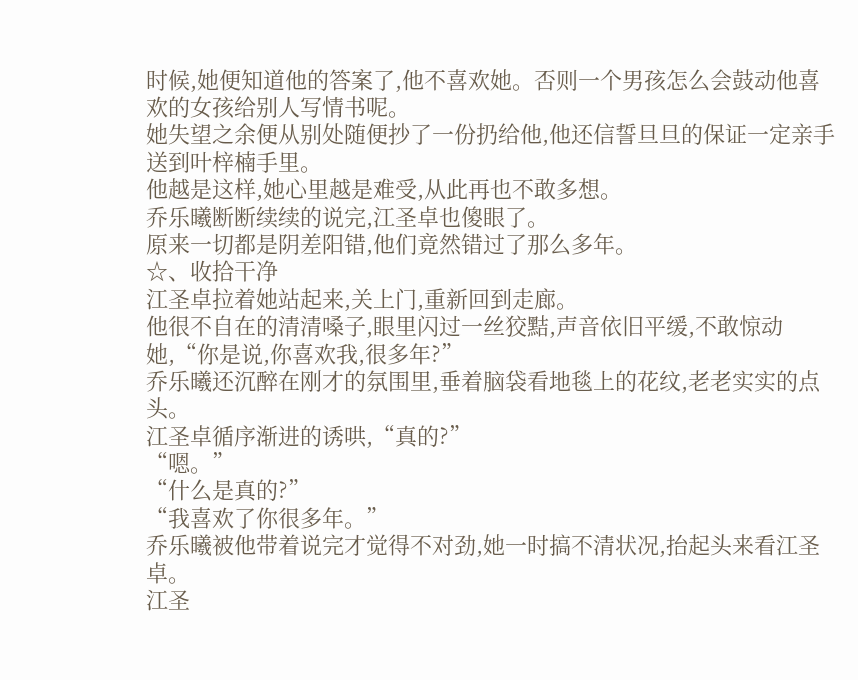时候,她便知道他的答案了,他不喜欢她。否则一个男孩怎么会鼓动他喜欢的女孩给别人写情书呢。
她失望之余便从别处随便抄了一份扔给他,他还信誓旦旦的保证一定亲手送到叶梓楠手里。
他越是这样,她心里越是难受,从此再也不敢多想。
乔乐曦断断续续的说完,江圣卓也傻眼了。
原来一切都是阴差阳错,他们竟然错过了那么多年。
☆、收拾干净
江圣卓拉着她站起来,关上门,重新回到走廊。
他很不自在的清清嗓子,眼里闪过一丝狡黠,声音依旧平缓,不敢惊动她,“你是说,你喜欢我,很多年?”
乔乐曦还沉醉在刚才的氛围里,垂着脑袋看地毯上的花纹,老老实实的点头。
江圣卓循序渐进的诱哄,“真的?”
“嗯。”
“什么是真的?”
“我喜欢了你很多年。”
乔乐曦被他带着说完才觉得不对劲,她一时搞不清状况,抬起头来看江圣卓。
江圣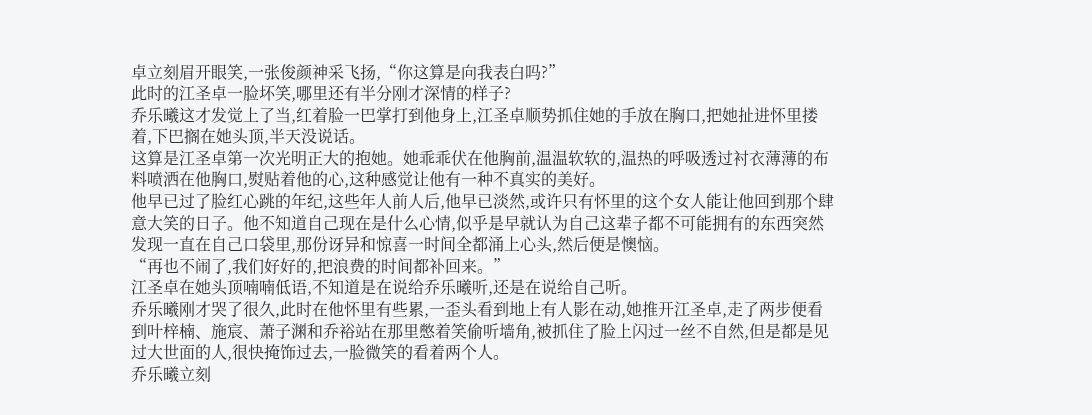卓立刻眉开眼笑,一张俊颜神采飞扬,“你这算是向我表白吗?”
此时的江圣卓一脸坏笑,哪里还有半分刚才深情的样子?
乔乐曦这才发觉上了当,红着脸一巴掌打到他身上,江圣卓顺势抓住她的手放在胸口,把她扯进怀里搂着,下巴搁在她头顶,半天没说话。
这算是江圣卓第一次光明正大的抱她。她乖乖伏在他胸前,温温软软的,温热的呼吸透过衬衣薄薄的布料喷洒在他胸口,熨贴着他的心,这种感觉让他有一种不真实的美好。
他早已过了脸红心跳的年纪,这些年人前人后,他早已淡然,或许只有怀里的这个女人能让他回到那个肆意大笑的日子。他不知道自己现在是什么心情,似乎是早就认为自己这辈子都不可能拥有的东西突然发现一直在自己口袋里,那份讶异和惊喜一时间全都涌上心头,然后便是懊恼。
“再也不闹了,我们好好的,把浪费的时间都补回来。”
江圣卓在她头顶喃喃低语,不知道是在说给乔乐曦听,还是在说给自己听。
乔乐曦刚才哭了很久,此时在他怀里有些累,一歪头看到地上有人影在动,她推开江圣卓,走了两步便看到叶梓楠、施宸、萧子渊和乔裕站在那里憋着笑偷听墙角,被抓住了脸上闪过一丝不自然,但是都是见过大世面的人,很快掩饰过去,一脸微笑的看着两个人。
乔乐曦立刻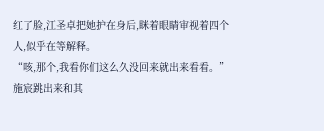红了脸,江圣卓把她护在身后,眯着眼睛审视着四个人,似乎在等解释。
“咳,那个,我看你们这么久没回来就出来看看。”施宸跳出来和其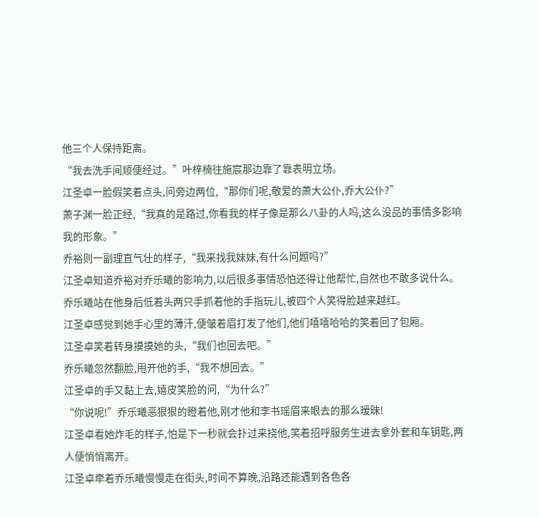他三个人保持距离。
“我去洗手间顺便经过。”叶梓楠往施宸那边靠了靠表明立场。
江圣卓一脸假笑着点头,问旁边两位,“那你们呢,敬爱的萧大公仆,乔大公仆?”
萧子渊一脸正经,“我真的是路过,你看我的样子像是那么八卦的人吗,这么没品的事情多影响我的形象。”
乔裕则一副理直气壮的样子,“我来找我妹妹,有什么问题吗?”
江圣卓知道乔裕对乔乐曦的影响力,以后很多事情恐怕还得让他帮忙,自然也不敢多说什么。
乔乐曦站在他身后低着头两只手抓着他的手指玩儿,被四个人笑得脸越来越红。
江圣卓感觉到她手心里的薄汗,便皱着眉打发了他们,他们嘻嘻哈哈的笑着回了包厢。
江圣卓笑着转身摸摸她的头,“我们也回去吧。”
乔乐曦忽然翻脸,甩开他的手,“我不想回去。”
江圣卓的手又黏上去,嬉皮笑脸的问,“为什么?”
“你说呢!”乔乐曦恶狠狠的瞪着他,刚才他和李书瑶眉来眼去的那么暧昧!
江圣卓看她炸毛的样子,怕是下一秒就会扑过来挠他,笑着招呼服务生进去拿外套和车钥匙,两人便悄悄离开。
江圣卓牵着乔乐曦慢慢走在街头,时间不算晚,沿路还能遇到各色各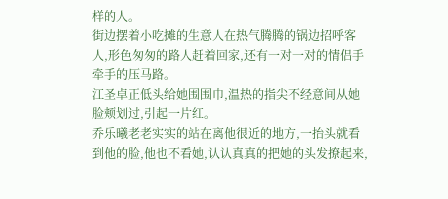样的人。
街边摆着小吃摊的生意人在热气腾腾的锅边招呼客人,形色匆匆的路人赶着回家,还有一对一对的情侣手牵手的压马路。
江圣卓正低头给她围围巾,温热的指尖不经意间从她脸颊划过,引起一片红。
乔乐曦老老实实的站在离他很近的地方,一抬头就看到他的脸,他也不看她,认认真真的把她的头发撩起来,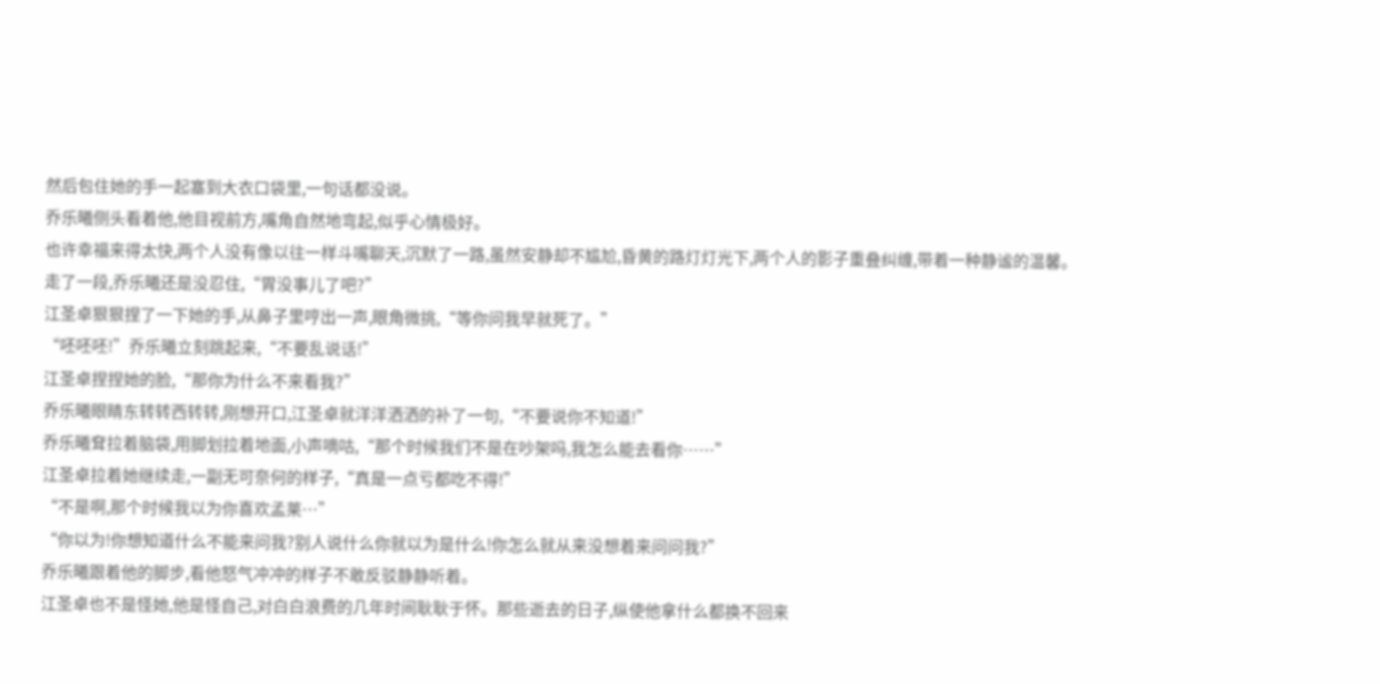然后包住她的手一起塞到大衣口袋里,一句话都没说。
乔乐曦侧头看着他,他目视前方,嘴角自然地弯起,似乎心情极好。
也许幸福来得太快,两个人没有像以往一样斗嘴聊天,沉默了一路,虽然安静却不尴尬,昏黄的路灯灯光下,两个人的影子重叠纠缠,带着一种静谧的温馨。
走了一段,乔乐曦还是没忍住,“胃没事儿了吧?”
江圣卓狠狠捏了一下她的手,从鼻子里哼出一声,眼角微挑,“等你问我早就死了。”
“呸呸呸!”乔乐曦立刻跳起来,“不要乱说话!”
江圣卓捏捏她的脸,“那你为什么不来看我?”
乔乐曦眼睛东转转西转转,刚想开口,江圣卓就洋洋洒洒的补了一句,“不要说你不知道!”
乔乐曦耷拉着脑袋,用脚划拉着地面,小声嘀咕,“那个时候我们不是在吵架吗,我怎么能去看你……”
江圣卓拉着她继续走,一副无可奈何的样子,“真是一点亏都吃不得!”
“不是啊,那个时候我以为你喜欢孟莱…”
“你以为!你想知道什么不能来问我?别人说什么你就以为是什么!你怎么就从来没想着来问问我?”
乔乐曦跟着他的脚步,看他怒气冲冲的样子不敢反驳静静听着。
江圣卓也不是怪她,他是怪自己,对白白浪费的几年时间耿耿于怀。那些逝去的日子,纵使他拿什么都换不回来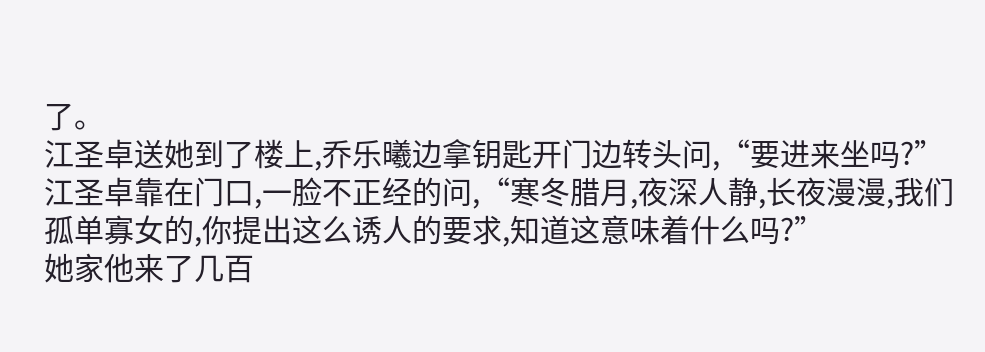了。
江圣卓送她到了楼上,乔乐曦边拿钥匙开门边转头问,“要进来坐吗?”
江圣卓靠在门口,一脸不正经的问,“寒冬腊月,夜深人静,长夜漫漫,我们孤单寡女的,你提出这么诱人的要求,知道这意味着什么吗?”
她家他来了几百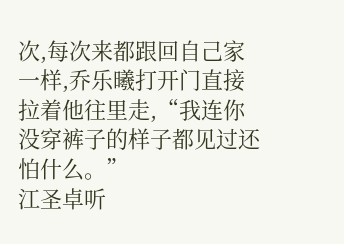次,每次来都跟回自己家一样,乔乐曦打开门直接拉着他往里走,“我连你没穿裤子的样子都见过还怕什么。”
江圣卓听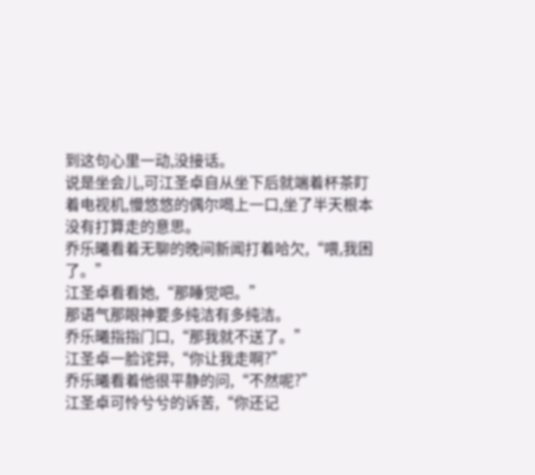到这句心里一动,没接话。
说是坐会儿,可江圣卓自从坐下后就端着杯茶盯着电视机,慢悠悠的偶尔喝上一口,坐了半天根本没有打算走的意思。
乔乐曦看着无聊的晚间新闻打着哈欠,“喂,我困了。”
江圣卓看看她,“那睡觉吧。”
那语气那眼神要多纯洁有多纯洁。
乔乐曦指指门口,“那我就不送了。”
江圣卓一脸诧异,“你让我走啊?”
乔乐曦看着他很平静的问,“不然呢?”
江圣卓可怜兮兮的诉苦,“你还记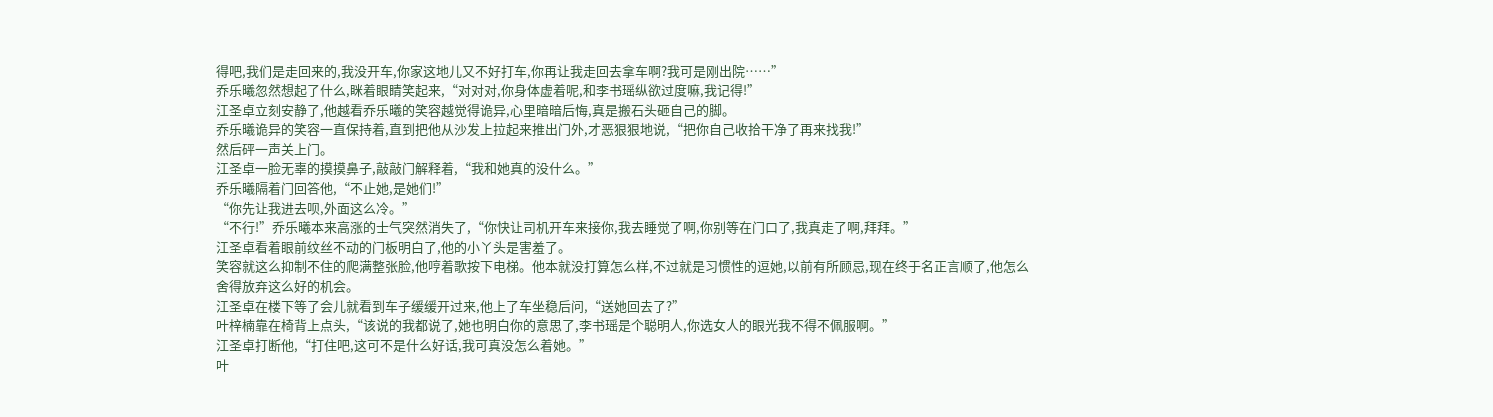得吧,我们是走回来的,我没开车,你家这地儿又不好打车,你再让我走回去拿车啊?我可是刚出院……”
乔乐曦忽然想起了什么,眯着眼睛笑起来,“对对对,你身体虚着呢,和李书瑶纵欲过度嘛,我记得!”
江圣卓立刻安静了,他越看乔乐曦的笑容越觉得诡异,心里暗暗后悔,真是搬石头砸自己的脚。
乔乐曦诡异的笑容一直保持着,直到把他从沙发上拉起来推出门外,才恶狠狠地说,“把你自己收拾干净了再来找我!”
然后砰一声关上门。
江圣卓一脸无辜的摸摸鼻子,敲敲门解释着,“我和她真的没什么。”
乔乐曦隔着门回答他,“不止她,是她们!”
“你先让我进去呗,外面这么冷。”
“不行!”乔乐曦本来高涨的士气突然消失了,“你快让司机开车来接你,我去睡觉了啊,你别等在门口了,我真走了啊,拜拜。”
江圣卓看着眼前纹丝不动的门板明白了,他的小丫头是害羞了。
笑容就这么抑制不住的爬满整张脸,他哼着歌按下电梯。他本就没打算怎么样,不过就是习惯性的逗她,以前有所顾忌,现在终于名正言顺了,他怎么舍得放弃这么好的机会。
江圣卓在楼下等了会儿就看到车子缓缓开过来,他上了车坐稳后问,“送她回去了?”
叶梓楠靠在椅背上点头,“该说的我都说了,她也明白你的意思了,李书瑶是个聪明人,你选女人的眼光我不得不佩服啊。”
江圣卓打断他,“打住吧,这可不是什么好话,我可真没怎么着她。”
叶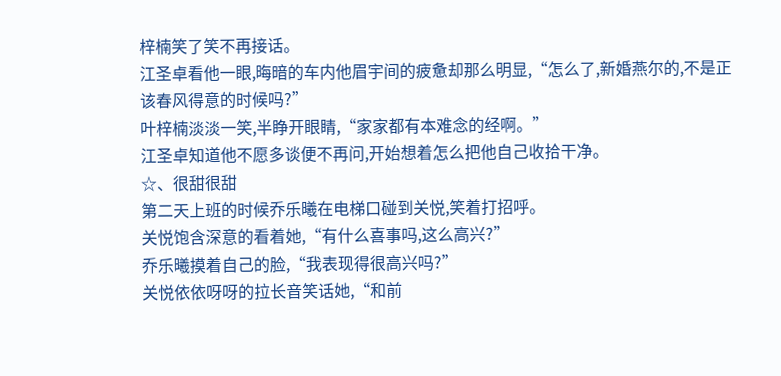梓楠笑了笑不再接话。
江圣卓看他一眼,晦暗的车内他眉宇间的疲惫却那么明显,“怎么了,新婚燕尔的,不是正该春风得意的时候吗?”
叶梓楠淡淡一笑,半睁开眼睛,“家家都有本难念的经啊。”
江圣卓知道他不愿多谈便不再问,开始想着怎么把他自己收拾干净。
☆、很甜很甜
第二天上班的时候乔乐曦在电梯口碰到关悦,笑着打招呼。
关悦饱含深意的看着她,“有什么喜事吗,这么高兴?”
乔乐曦摸着自己的脸,“我表现得很高兴吗?”
关悦依依呀呀的拉长音笑话她,“和前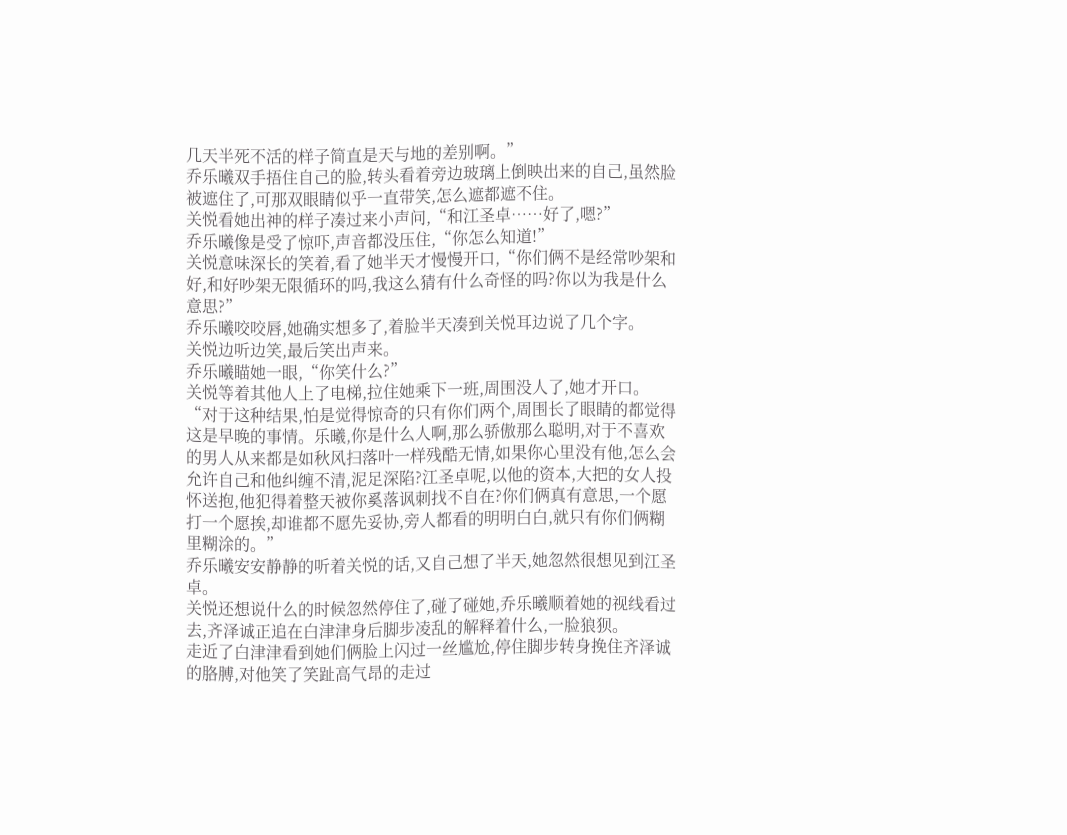几天半死不活的样子简直是天与地的差别啊。”
乔乐曦双手捂住自己的脸,转头看着旁边玻璃上倒映出来的自己,虽然脸被遮住了,可那双眼睛似乎一直带笑,怎么遮都遮不住。
关悦看她出神的样子凑过来小声问,“和江圣卓……好了,嗯?”
乔乐曦像是受了惊吓,声音都没压住,“你怎么知道!”
关悦意味深长的笑着,看了她半天才慢慢开口,“你们俩不是经常吵架和好,和好吵架无限循环的吗,我这么猜有什么奇怪的吗?你以为我是什么意思?”
乔乐曦咬咬唇,她确实想多了,着脸半天凑到关悦耳边说了几个字。
关悦边听边笑,最后笑出声来。
乔乐曦瞄她一眼,“你笑什么?”
关悦等着其他人上了电梯,拉住她乘下一班,周围没人了,她才开口。
“对于这种结果,怕是觉得惊奇的只有你们两个,周围长了眼睛的都觉得这是早晚的事情。乐曦,你是什么人啊,那么骄傲那么聪明,对于不喜欢的男人从来都是如秋风扫落叶一样残酷无情,如果你心里没有他,怎么会允许自己和他纠缠不清,泥足深陷?江圣卓呢,以他的资本,大把的女人投怀送抱,他犯得着整天被你奚落讽刺找不自在?你们俩真有意思,一个愿打一个愿挨,却谁都不愿先妥协,旁人都看的明明白白,就只有你们俩糊里糊涂的。”
乔乐曦安安静静的听着关悦的话,又自己想了半天,她忽然很想见到江圣卓。
关悦还想说什么的时候忽然停住了,碰了碰她,乔乐曦顺着她的视线看过去,齐泽诚正追在白津津身后脚步凌乱的解释着什么,一脸狼狈。
走近了白津津看到她们俩脸上闪过一丝尴尬,停住脚步转身挽住齐泽诚的胳膊,对他笑了笑趾高气昂的走过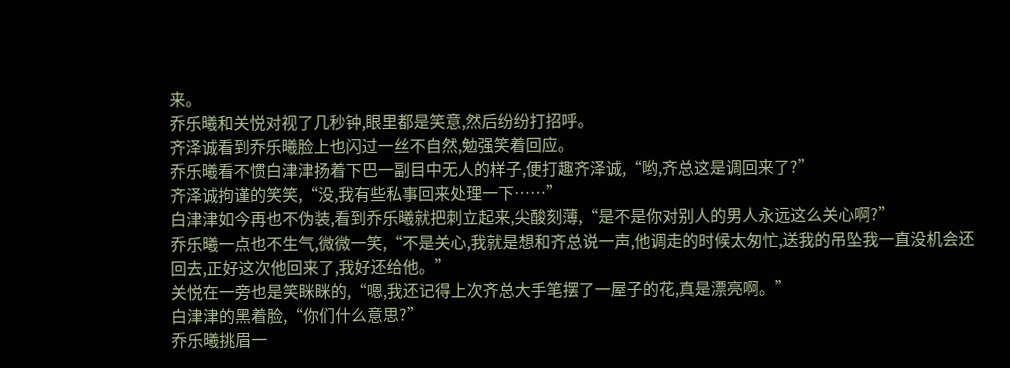来。
乔乐曦和关悦对视了几秒钟,眼里都是笑意,然后纷纷打招呼。
齐泽诚看到乔乐曦脸上也闪过一丝不自然,勉强笑着回应。
乔乐曦看不惯白津津扬着下巴一副目中无人的样子,便打趣齐泽诚,“哟,齐总这是调回来了?”
齐泽诚拘谨的笑笑,“没,我有些私事回来处理一下……”
白津津如今再也不伪装,看到乔乐曦就把刺立起来,尖酸刻薄,“是不是你对别人的男人永远这么关心啊?”
乔乐曦一点也不生气,微微一笑,“不是关心,我就是想和齐总说一声,他调走的时候太匆忙,送我的吊坠我一直没机会还回去,正好这次他回来了,我好还给他。”
关悦在一旁也是笑眯眯的,“嗯,我还记得上次齐总大手笔摆了一屋子的花,真是漂亮啊。”
白津津的黑着脸,“你们什么意思?”
乔乐曦挑眉一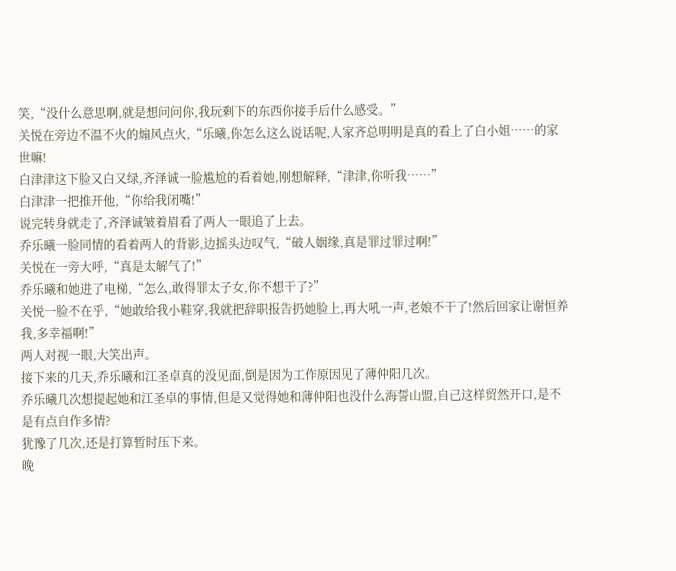笑,“没什么意思啊,就是想问问你,我玩剩下的东西你接手后什么感受。”
关悦在旁边不温不火的煽风点火,“乐曦,你怎么这么说话呢,人家齐总明明是真的看上了白小姐……的家世嘛!
白津津这下脸又白又绿,齐泽诚一脸尴尬的看着她,刚想解释,“津津,你听我……”
白津津一把推开他,“你给我闭嘴!”
说完转身就走了,齐泽诚皱着眉看了两人一眼追了上去。
乔乐曦一脸同情的看着两人的背影,边摇头边叹气,“破人姻缘,真是罪过罪过啊!”
关悦在一旁大呼,“真是太解气了!”
乔乐曦和她进了电梯,“怎么,敢得罪太子女,你不想干了?”
关悦一脸不在乎,“她敢给我小鞋穿,我就把辞职报告扔她脸上,再大吼一声,老娘不干了!然后回家让谢恒养我,多幸福啊!”
两人对视一眼,大笑出声。
接下来的几天,乔乐曦和江圣卓真的没见面,倒是因为工作原因见了薄仲阳几次。
乔乐曦几次想提起她和江圣卓的事情,但是又觉得她和薄仲阳也没什么海誓山盟,自己这样贸然开口,是不是有点自作多情?
犹豫了几次,还是打算暂时压下来。
晚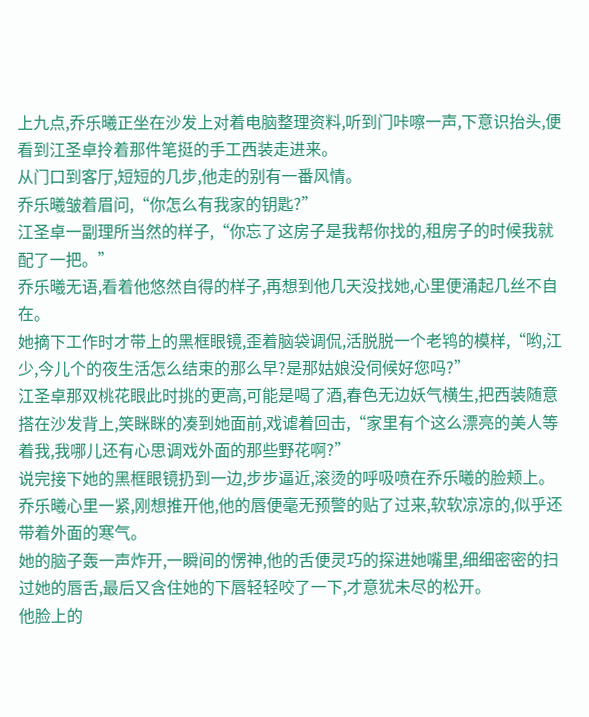上九点,乔乐曦正坐在沙发上对着电脑整理资料,听到门咔嚓一声,下意识抬头,便看到江圣卓拎着那件笔挺的手工西装走进来。
从门口到客厅,短短的几步,他走的别有一番风情。
乔乐曦皱着眉问,“你怎么有我家的钥匙?”
江圣卓一副理所当然的样子,“你忘了这房子是我帮你找的,租房子的时候我就配了一把。”
乔乐曦无语,看着他悠然自得的样子,再想到他几天没找她,心里便涌起几丝不自在。
她摘下工作时才带上的黑框眼镜,歪着脑袋调侃,活脱脱一个老鸨的模样,“哟,江少,今儿个的夜生活怎么结束的那么早?是那姑娘没伺候好您吗?”
江圣卓那双桃花眼此时挑的更高,可能是喝了酒,春色无边妖气横生,把西装随意搭在沙发背上,笑眯眯的凑到她面前,戏谑着回击,“家里有个这么漂亮的美人等着我,我哪儿还有心思调戏外面的那些野花啊?”
说完接下她的黑框眼镜扔到一边,步步逼近,滚烫的呼吸喷在乔乐曦的脸颊上。
乔乐曦心里一紧,刚想推开他,他的唇便毫无预警的贴了过来,软软凉凉的,似乎还带着外面的寒气。
她的脑子轰一声炸开,一瞬间的愣神,他的舌便灵巧的探进她嘴里,细细密密的扫过她的唇舌,最后又含住她的下唇轻轻咬了一下,才意犹未尽的松开。
他脸上的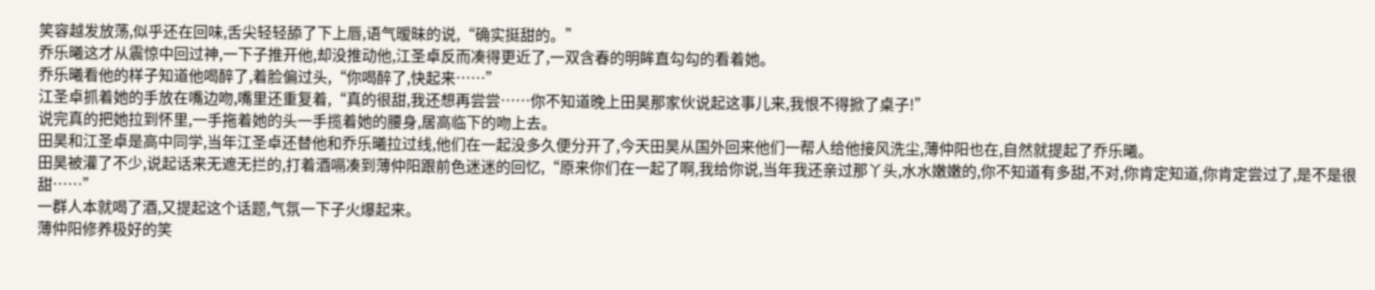笑容越发放荡,似乎还在回味,舌尖轻轻舔了下上唇,语气暧昧的说,“确实挺甜的。”
乔乐曦这才从震惊中回过神,一下子推开他,却没推动他,江圣卓反而凑得更近了,一双含春的明眸直勾勾的看着她。
乔乐曦看他的样子知道他喝醉了,着脸偏过头,“你喝醉了,快起来……”
江圣卓抓着她的手放在嘴边吻,嘴里还重复着,“真的很甜,我还想再尝尝……你不知道晚上田昊那家伙说起这事儿来,我恨不得掀了桌子!”
说完真的把她拉到怀里,一手拖着她的头一手揽着她的腰身,居高临下的吻上去。
田昊和江圣卓是高中同学,当年江圣卓还替他和乔乐曦拉过线,他们在一起没多久便分开了,今天田昊从国外回来他们一帮人给他接风洗尘,薄仲阳也在,自然就提起了乔乐曦。
田昊被灌了不少,说起话来无遮无拦的,打着酒嗝凑到薄仲阳跟前色迷迷的回忆,“原来你们在一起了啊,我给你说,当年我还亲过那丫头,水水嫩嫩的,你不知道有多甜,不对,你肯定知道,你肯定尝过了,是不是很甜……”
一群人本就喝了酒,又提起这个话题,气氛一下子火爆起来。
薄仲阳修养极好的笑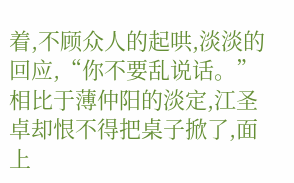着,不顾众人的起哄,淡淡的回应,“你不要乱说话。”
相比于薄仲阳的淡定,江圣卓却恨不得把桌子掀了,面上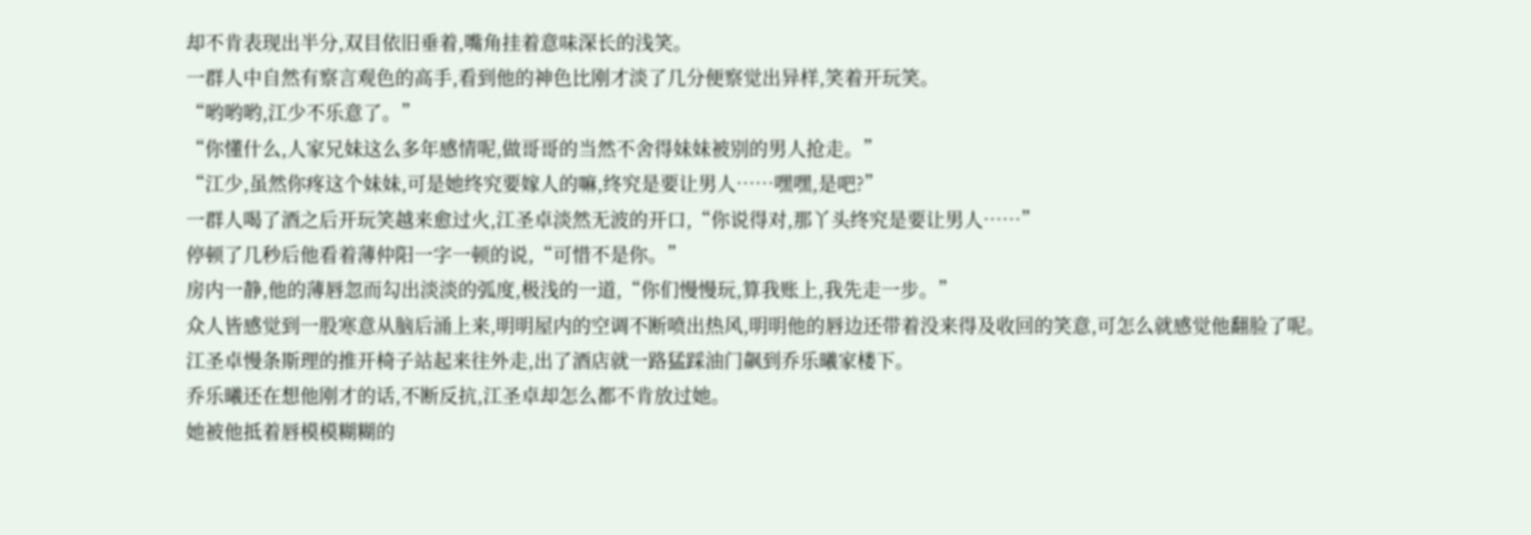却不肯表现出半分,双目依旧垂着,嘴角挂着意味深长的浅笑。
一群人中自然有察言观色的高手,看到他的神色比刚才淡了几分便察觉出异样,笑着开玩笑。
“哟哟哟,江少不乐意了。”
“你懂什么,人家兄妹这么多年感情呢,做哥哥的当然不舍得妹妹被别的男人抢走。”
“江少,虽然你疼这个妹妹,可是她终究要嫁人的嘛,终究是要让男人……嘿嘿,是吧?”
一群人喝了酒之后开玩笑越来愈过火,江圣卓淡然无波的开口,“你说得对,那丫头终究是要让男人……”
停顿了几秒后他看着薄仲阳一字一顿的说,“可惜不是你。”
房内一静,他的薄唇忽而勾出淡淡的弧度,极浅的一道,“你们慢慢玩,算我账上,我先走一步。”
众人皆感觉到一股寒意从脑后涌上来,明明屋内的空调不断喷出热风,明明他的唇边还带着没来得及收回的笑意,可怎么就感觉他翻脸了呢。
江圣卓慢条斯理的推开椅子站起来往外走,出了酒店就一路猛踩油门飙到乔乐曦家楼下。
乔乐曦还在想他刚才的话,不断反抗,江圣卓却怎么都不肯放过她。
她被他抵着唇模模糊糊的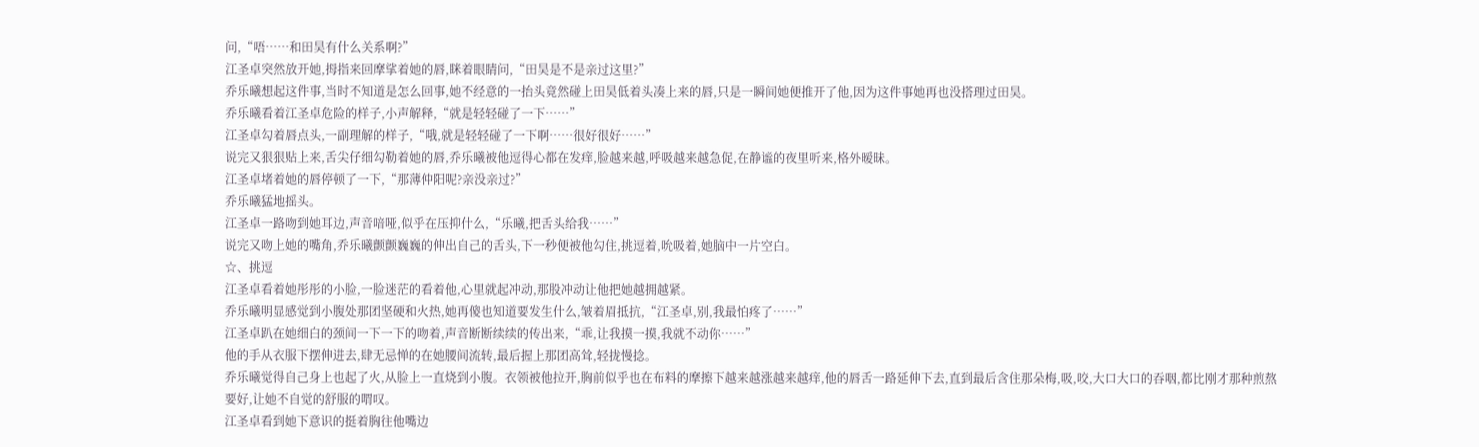问,“唔……和田昊有什么关系啊?”
江圣卓突然放开她,拇指来回摩挲着她的唇,眯着眼睛问,“田昊是不是亲过这里?”
乔乐曦想起这件事,当时不知道是怎么回事,她不经意的一抬头竟然碰上田昊低着头凑上来的唇,只是一瞬间她便推开了他,因为这件事她再也没搭理过田昊。
乔乐曦看着江圣卓危险的样子,小声解释,“就是轻轻碰了一下……”
江圣卓勾着唇点头,一副理解的样子,“哦,就是轻轻碰了一下啊……很好很好……”
说完又狠狠贴上来,舌尖仔细勾勒着她的唇,乔乐曦被他逗得心都在发痒,脸越来越,呼吸越来越急促,在静谧的夜里听来,格外暧昧。
江圣卓堵着她的唇停顿了一下,“那薄仲阳呢?亲没亲过?”
乔乐曦猛地摇头。
江圣卓一路吻到她耳边,声音喑哑,似乎在压抑什么,“乐曦,把舌头给我……”
说完又吻上她的嘴角,乔乐曦颤颤巍巍的伸出自己的舌头,下一秒便被他勾住,挑逗着,吮吸着,她脑中一片空白。
☆、挑逗
江圣卓看着她彤彤的小脸,一脸迷茫的看着他,心里就起冲动,那股冲动让他把她越拥越紧。
乔乐曦明显感觉到小腹处那团坚硬和火热,她再傻也知道要发生什么,皱着眉抵抗,“江圣卓,别,我最怕疼了……”
江圣卓趴在她细白的颈间一下一下的吻着,声音断断续续的传出来,“乖,让我摸一摸,我就不动你……”
他的手从衣服下摆伸进去,肆无忌惮的在她腰间流转,最后握上那团高耸,轻拢慢捻。
乔乐曦觉得自己身上也起了火,从脸上一直烧到小腹。衣领被他拉开,胸前似乎也在布料的摩擦下越来越涨越来越痒,他的唇舌一路延伸下去,直到最后含住那朵梅,吸,咬,大口大口的吞咽,都比刚才那种煎熬要好,让她不自觉的舒服的喟叹。
江圣卓看到她下意识的挺着胸往他嘴边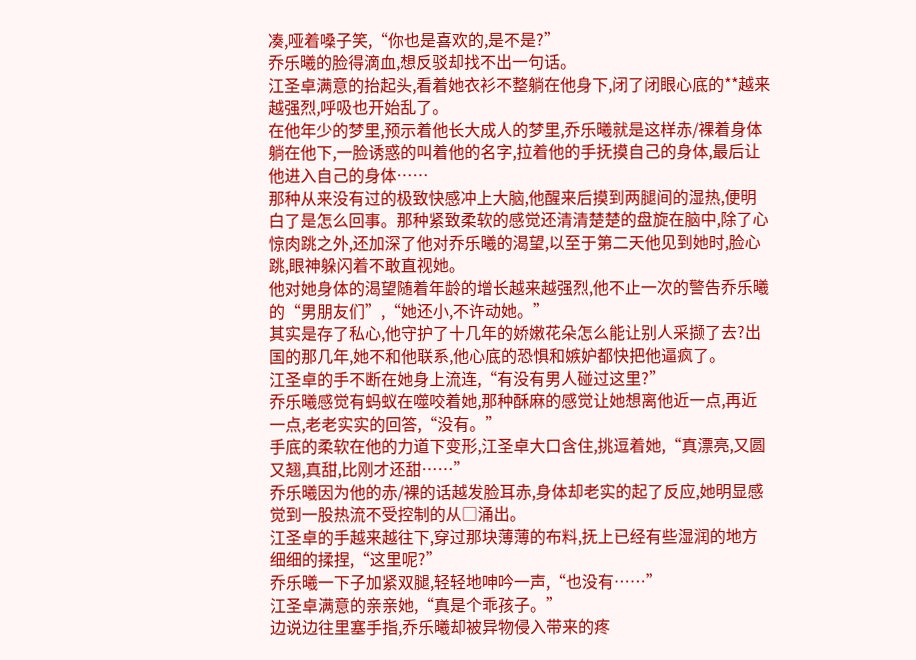凑,哑着嗓子笑,“你也是喜欢的,是不是?”
乔乐曦的脸得滴血,想反驳却找不出一句话。
江圣卓满意的抬起头,看着她衣衫不整躺在他身下,闭了闭眼心底的**越来越强烈,呼吸也开始乱了。
在他年少的梦里,预示着他长大成人的梦里,乔乐曦就是这样赤/裸着身体躺在他下,一脸诱惑的叫着他的名字,拉着他的手抚摸自己的身体,最后让他进入自己的身体……
那种从来没有过的极致快感冲上大脑,他醒来后摸到两腿间的湿热,便明白了是怎么回事。那种紧致柔软的感觉还清清楚楚的盘旋在脑中,除了心惊肉跳之外,还加深了他对乔乐曦的渴望,以至于第二天他见到她时,脸心跳,眼神躲闪着不敢直视她。
他对她身体的渴望随着年龄的增长越来越强烈,他不止一次的警告乔乐曦的“男朋友们”,“她还小,不许动她。”
其实是存了私心,他守护了十几年的娇嫩花朵怎么能让别人采撷了去?出国的那几年,她不和他联系,他心底的恐惧和嫉妒都快把他逼疯了。
江圣卓的手不断在她身上流连,“有没有男人碰过这里?”
乔乐曦感觉有蚂蚁在噬咬着她,那种酥麻的感觉让她想离他近一点,再近一点,老老实实的回答,“没有。”
手底的柔软在他的力道下变形,江圣卓大口含住,挑逗着她,“真漂亮,又圆又翘,真甜,比刚才还甜……”
乔乐曦因为他的赤/裸的话越发脸耳赤,身体却老实的起了反应,她明显感觉到一股热流不受控制的从□涌出。
江圣卓的手越来越往下,穿过那块薄薄的布料,抚上已经有些湿润的地方细细的揉捏,“这里呢?”
乔乐曦一下子加紧双腿,轻轻地呻吟一声,“也没有……”
江圣卓满意的亲亲她,“真是个乖孩子。”
边说边往里塞手指,乔乐曦却被异物侵入带来的疼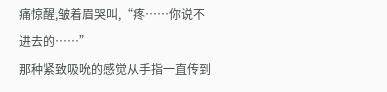痛惊醒,皱着眉哭叫,“疼……你说不进去的……”
那种紧致吸吮的感觉从手指一直传到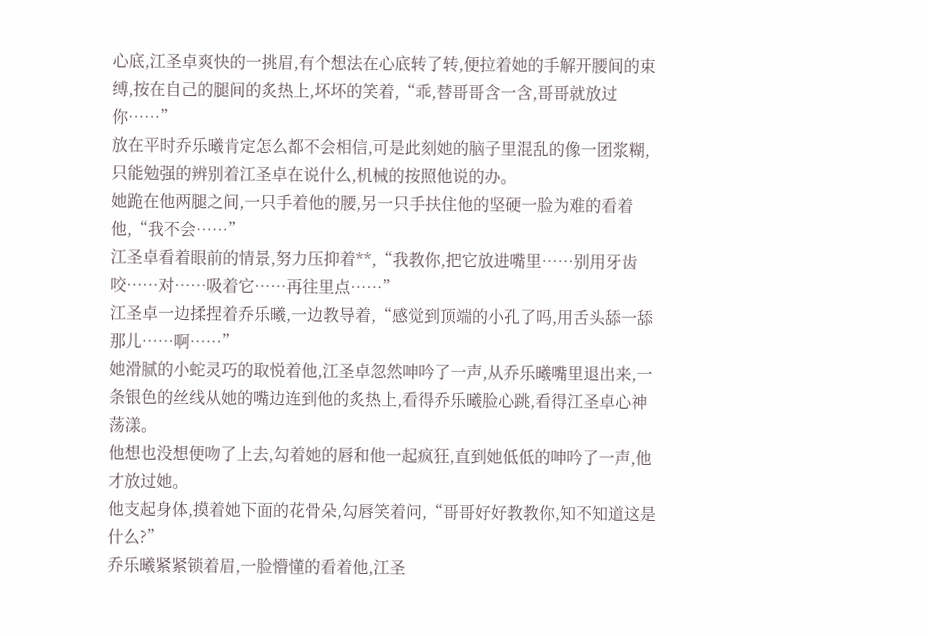心底,江圣卓爽快的一挑眉,有个想法在心底转了转,便拉着她的手解开腰间的束缚,按在自己的腿间的炙热上,坏坏的笑着,“乖,替哥哥含一含,哥哥就放过你……”
放在平时乔乐曦肯定怎么都不会相信,可是此刻她的脑子里混乱的像一团浆糊,只能勉强的辨别着江圣卓在说什么,机械的按照他说的办。
她跪在他两腿之间,一只手着他的腰,另一只手扶住他的坚硬一脸为难的看着他,“我不会……”
江圣卓看着眼前的情景,努力压抑着**,“我教你,把它放进嘴里……别用牙齿咬……对……吸着它……再往里点……”
江圣卓一边揉捏着乔乐曦,一边教导着,“感觉到顶端的小孔了吗,用舌头舔一舔那儿……啊……”
她滑腻的小蛇灵巧的取悦着他,江圣卓忽然呻吟了一声,从乔乐曦嘴里退出来,一条银色的丝线从她的嘴边连到他的炙热上,看得乔乐曦脸心跳,看得江圣卓心神荡漾。
他想也没想便吻了上去,勾着她的唇和他一起疯狂,直到她低低的呻吟了一声,他才放过她。
他支起身体,摸着她下面的花骨朵,勾唇笑着问,“哥哥好好教教你,知不知道这是什么?”
乔乐曦紧紧锁着眉,一脸懵懂的看着他,江圣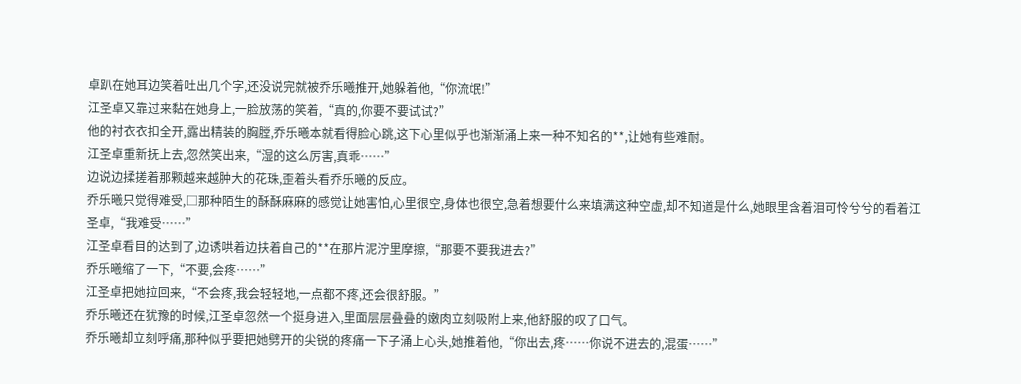卓趴在她耳边笑着吐出几个字,还没说完就被乔乐曦推开,她躲着他,“你流氓!”
江圣卓又靠过来黏在她身上,一脸放荡的笑着,“真的,你要不要试试?”
他的衬衣衣扣全开,露出精装的胸膛,乔乐曦本就看得脸心跳,这下心里似乎也渐渐涌上来一种不知名的**,让她有些难耐。
江圣卓重新抚上去,忽然笑出来,“湿的这么厉害,真乖……”
边说边揉搓着那颗越来越肿大的花珠,歪着头看乔乐曦的反应。
乔乐曦只觉得难受,□那种陌生的酥酥麻麻的感觉让她害怕,心里很空,身体也很空,急着想要什么来填满这种空虚,却不知道是什么,她眼里含着泪可怜兮兮的看着江圣卓,“我难受……”
江圣卓看目的达到了,边诱哄着边扶着自己的**在那片泥泞里摩擦,“那要不要我进去?”
乔乐曦缩了一下,“不要,会疼……”
江圣卓把她拉回来,“不会疼,我会轻轻地,一点都不疼,还会很舒服。”
乔乐曦还在犹豫的时候,江圣卓忽然一个挺身进入,里面层层叠叠的嫩肉立刻吸附上来,他舒服的叹了口气。
乔乐曦却立刻呼痛,那种似乎要把她劈开的尖锐的疼痛一下子涌上心头,她推着他,“你出去,疼……你说不进去的,混蛋……”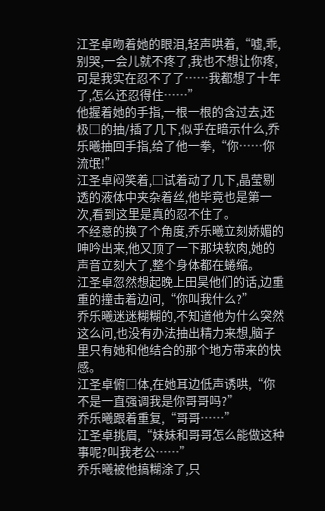江圣卓吻着她的眼泪,轻声哄着,“嘘,乖,别哭,一会儿就不疼了,我也不想让你疼,可是我实在忍不了了……我都想了十年了,怎么还忍得住……”
他握着她的手指,一根一根的含过去,还极□的抽/插了几下,似乎在暗示什么,乔乐曦抽回手指,给了他一拳,“你……你流氓!”
江圣卓闷笑着,□试着动了几下,晶莹剔透的液体中夹杂着丝,他毕竟也是第一次,看到这里是真的忍不住了。
不经意的换了个角度,乔乐曦立刻娇媚的呻吟出来,他又顶了一下那块软肉,她的声音立刻大了,整个身体都在蜷缩。
江圣卓忽然想起晚上田昊他们的话,边重重的撞击着边问,“你叫我什么?”
乔乐曦迷迷糊糊的,不知道他为什么突然这么问,也没有办法抽出精力来想,脑子里只有她和他结合的那个地方带来的快感。
江圣卓俯□体,在她耳边低声诱哄,“你不是一直强调我是你哥哥吗?”
乔乐曦跟着重复,“哥哥……”
江圣卓挑眉,“妹妹和哥哥怎么能做这种事呢?叫我老公……”
乔乐曦被他搞糊涂了,只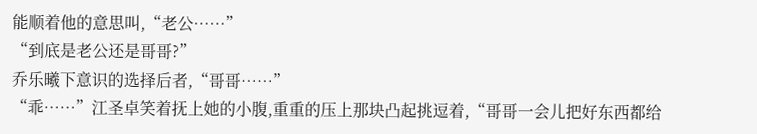能顺着他的意思叫,“老公……”
“到底是老公还是哥哥?”
乔乐曦下意识的选择后者,“哥哥……”
“乖……”江圣卓笑着抚上她的小腹,重重的压上那块凸起挑逗着,“哥哥一会儿把好东西都给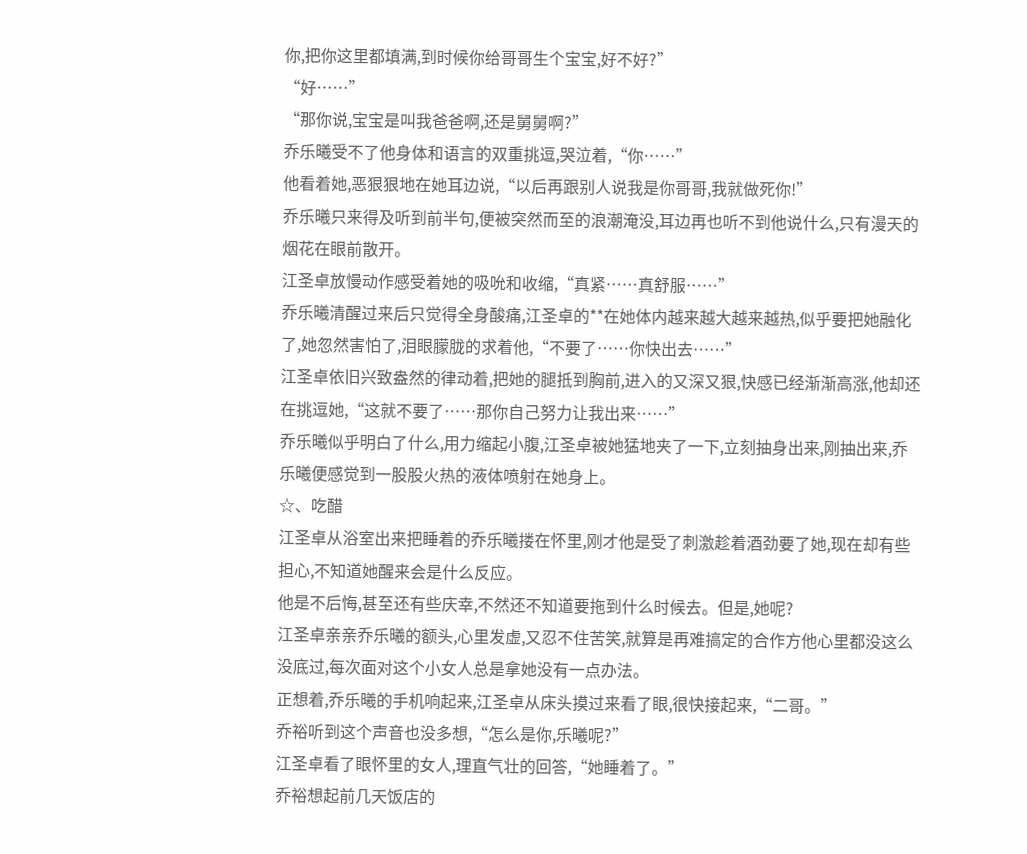你,把你这里都填满,到时候你给哥哥生个宝宝,好不好?”
“好……”
“那你说,宝宝是叫我爸爸啊,还是舅舅啊?”
乔乐曦受不了他身体和语言的双重挑逗,哭泣着,“你……”
他看着她,恶狠狠地在她耳边说,“以后再跟别人说我是你哥哥,我就做死你!”
乔乐曦只来得及听到前半句,便被突然而至的浪潮淹没,耳边再也听不到他说什么,只有漫天的烟花在眼前散开。
江圣卓放慢动作感受着她的吸吮和收缩,“真紧……真舒服……”
乔乐曦清醒过来后只觉得全身酸痛,江圣卓的**在她体内越来越大越来越热,似乎要把她融化了,她忽然害怕了,泪眼朦胧的求着他,“不要了……你快出去……”
江圣卓依旧兴致盎然的律动着,把她的腿抵到胸前,进入的又深又狠,快感已经渐渐高涨,他却还在挑逗她,“这就不要了……那你自己努力让我出来……”
乔乐曦似乎明白了什么,用力缩起小腹,江圣卓被她猛地夹了一下,立刻抽身出来,刚抽出来,乔乐曦便感觉到一股股火热的液体喷射在她身上。
☆、吃醋
江圣卓从浴室出来把睡着的乔乐曦搂在怀里,刚才他是受了刺激趁着酒劲要了她,现在却有些担心,不知道她醒来会是什么反应。
他是不后悔,甚至还有些庆幸,不然还不知道要拖到什么时候去。但是,她呢?
江圣卓亲亲乔乐曦的额头,心里发虚,又忍不住苦笑,就算是再难搞定的合作方他心里都没这么没底过,每次面对这个小女人总是拿她没有一点办法。
正想着,乔乐曦的手机响起来,江圣卓从床头摸过来看了眼,很快接起来,“二哥。”
乔裕听到这个声音也没多想,“怎么是你,乐曦呢?”
江圣卓看了眼怀里的女人,理直气壮的回答,“她睡着了。”
乔裕想起前几天饭店的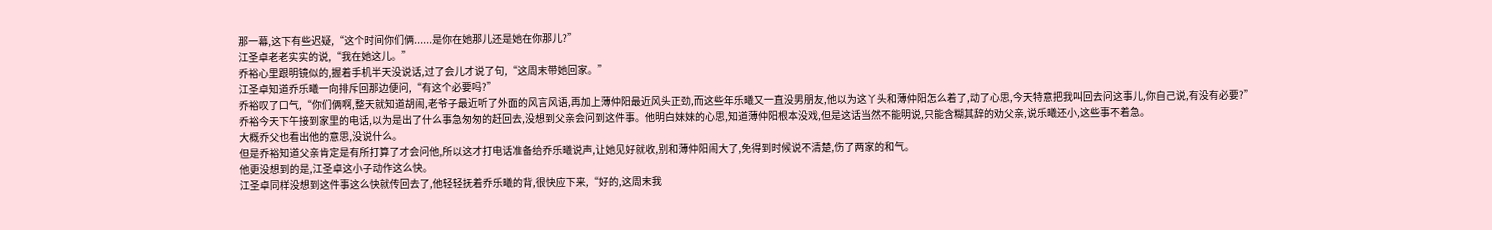那一幕,这下有些迟疑,“这个时间你们俩......是你在她那儿还是她在你那儿?”
江圣卓老老实实的说,“我在她这儿。”
乔裕心里跟明镜似的,握着手机半天没说话,过了会儿才说了句,“这周末带她回家。”
江圣卓知道乔乐曦一向排斥回那边便问,“有这个必要吗?”
乔裕叹了口气,“你们俩啊,整天就知道胡闹,老爷子最近听了外面的风言风语,再加上薄仲阳最近风头正劲,而这些年乐曦又一直没男朋友,他以为这丫头和薄仲阳怎么着了,动了心思,今天特意把我叫回去问这事儿,你自己说,有没有必要?”
乔裕今天下午接到家里的电话,以为是出了什么事急匆匆的赶回去,没想到父亲会问到这件事。他明白妹妹的心思,知道薄仲阳根本没戏,但是这话当然不能明说,只能含糊其辞的劝父亲,说乐曦还小,这些事不着急。
大概乔父也看出他的意思,没说什么。
但是乔裕知道父亲肯定是有所打算了才会问他,所以这才打电话准备给乔乐曦说声,让她见好就收,别和薄仲阳闹大了,免得到时候说不清楚,伤了两家的和气。
他更没想到的是,江圣卓这小子动作这么快。
江圣卓同样没想到这件事这么快就传回去了,他轻轻抚着乔乐曦的背,很快应下来,“好的,这周末我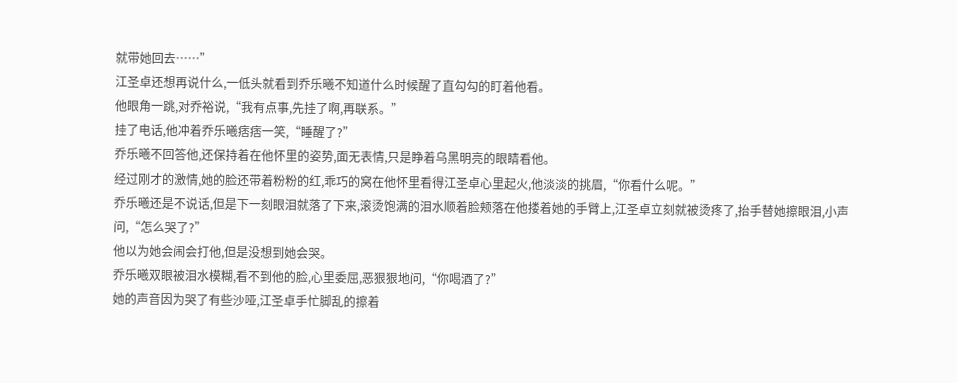就带她回去……”
江圣卓还想再说什么,一低头就看到乔乐曦不知道什么时候醒了直勾勾的盯着他看。
他眼角一跳,对乔裕说,“我有点事,先挂了啊,再联系。”
挂了电话,他冲着乔乐曦痞痞一笑,“睡醒了?”
乔乐曦不回答他,还保持着在他怀里的姿势,面无表情,只是睁着乌黑明亮的眼睛看他。
经过刚才的激情,她的脸还带着粉粉的红,乖巧的窝在他怀里看得江圣卓心里起火,他淡淡的挑眉,“你看什么呢。”
乔乐曦还是不说话,但是下一刻眼泪就落了下来,滚烫饱满的泪水顺着脸颊落在他搂着她的手臂上,江圣卓立刻就被烫疼了,抬手替她擦眼泪,小声问,“怎么哭了?”
他以为她会闹会打他,但是没想到她会哭。
乔乐曦双眼被泪水模糊,看不到他的脸,心里委屈,恶狠狠地问,“你喝酒了?”
她的声音因为哭了有些沙哑,江圣卓手忙脚乱的擦着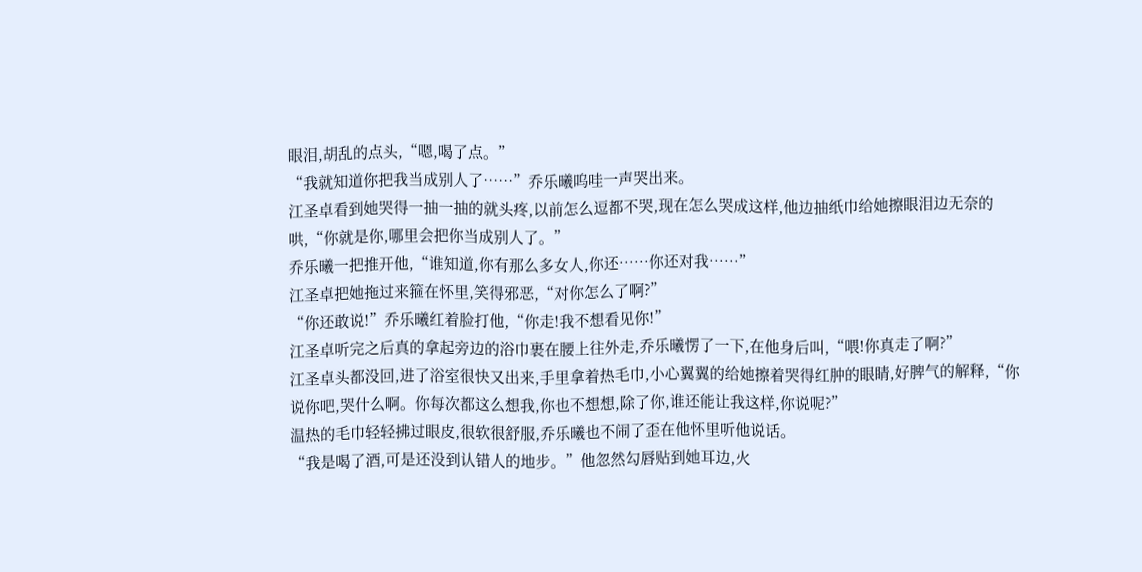眼泪,胡乱的点头,“嗯,喝了点。”
“我就知道你把我当成别人了……”乔乐曦呜哇一声哭出来。
江圣卓看到她哭得一抽一抽的就头疼,以前怎么逗都不哭,现在怎么哭成这样,他边抽纸巾给她擦眼泪边无奈的哄,“你就是你,哪里会把你当成别人了。”
乔乐曦一把推开他,“谁知道,你有那么多女人,你还……你还对我……”
江圣卓把她拖过来箍在怀里,笑得邪恶,“对你怎么了啊?”
“你还敢说!”乔乐曦红着脸打他,“你走!我不想看见你!”
江圣卓听完之后真的拿起旁边的浴巾裹在腰上往外走,乔乐曦愣了一下,在他身后叫,“喂!你真走了啊?”
江圣卓头都没回,进了浴室很快又出来,手里拿着热毛巾,小心翼翼的给她擦着哭得红肿的眼睛,好脾气的解释,“你说你吧,哭什么啊。你每次都这么想我,你也不想想,除了你,谁还能让我这样,你说呢?”
温热的毛巾轻轻拂过眼皮,很软很舒服,乔乐曦也不闹了歪在他怀里听他说话。
“我是喝了酒,可是还没到认错人的地步。”他忽然勾唇贴到她耳边,火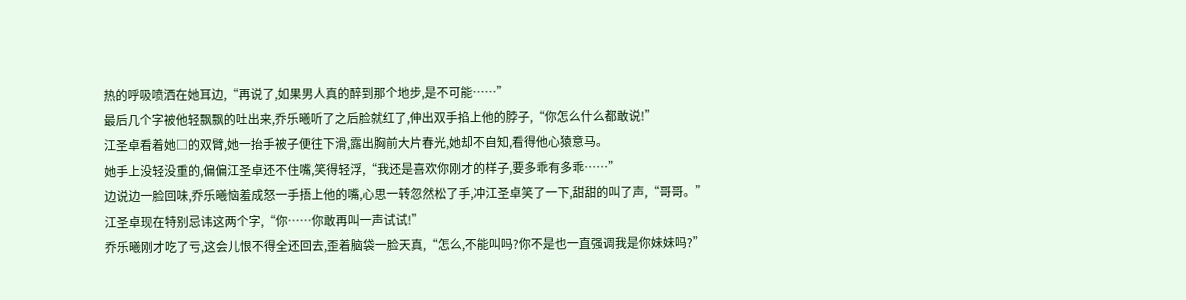热的呼吸喷洒在她耳边,“再说了,如果男人真的醉到那个地步,是不可能……”
最后几个字被他轻飘飘的吐出来,乔乐曦听了之后脸就红了,伸出双手掐上他的脖子,“你怎么什么都敢说!”
江圣卓看着她□的双臂,她一抬手被子便往下滑,露出胸前大片春光,她却不自知,看得他心猿意马。
她手上没轻没重的,偏偏江圣卓还不住嘴,笑得轻浮,“我还是喜欢你刚才的样子,要多乖有多乖……”
边说边一脸回味,乔乐曦恼羞成怒一手捂上他的嘴,心思一转忽然松了手,冲江圣卓笑了一下,甜甜的叫了声,“哥哥。”
江圣卓现在特别忌讳这两个字,“你……你敢再叫一声试试!”
乔乐曦刚才吃了亏,这会儿恨不得全还回去,歪着脑袋一脸天真,“怎么,不能叫吗?你不是也一直强调我是你妹妹吗?”